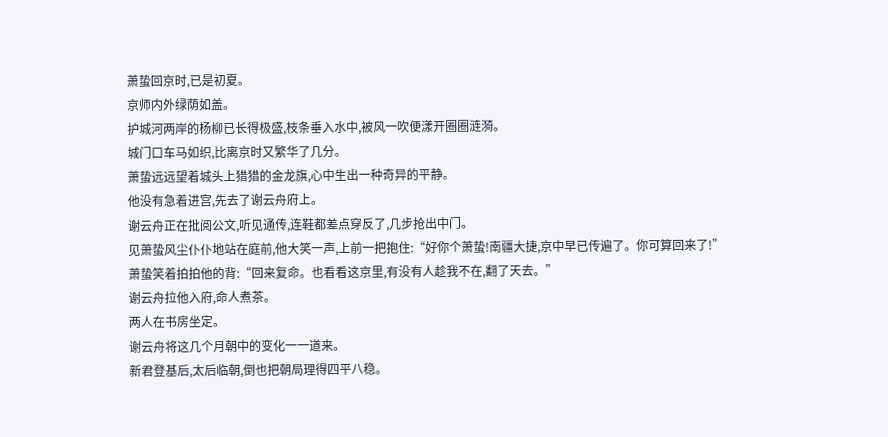萧蛰回京时,已是初夏。
京师内外绿荫如盖。
护城河两岸的杨柳已长得极盛,枝条垂入水中,被风一吹便漾开圈圈涟漪。
城门口车马如织,比离京时又繁华了几分。
萧蛰远远望着城头上猎猎的金龙旗,心中生出一种奇异的平静。
他没有急着进宫,先去了谢云舟府上。
谢云舟正在批阅公文,听见通传,连鞋都差点穿反了,几步抢出中门。
见萧蛰风尘仆仆地站在庭前,他大笑一声,上前一把抱住:“好你个萧蛰!南疆大捷,京中早已传遍了。你可算回来了!”
萧蛰笑着拍拍他的背:“回来复命。也看看这京里,有没有人趁我不在,翻了天去。”
谢云舟拉他入府,命人煮茶。
两人在书房坐定。
谢云舟将这几个月朝中的变化一一道来。
新君登基后,太后临朝,倒也把朝局理得四平八稳。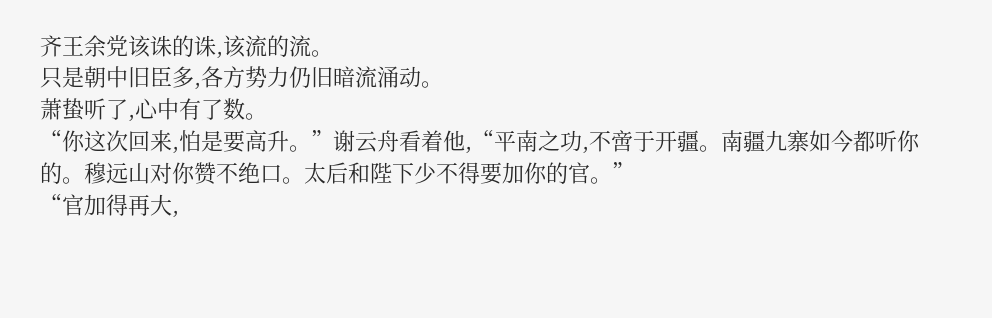齐王余党该诛的诛,该流的流。
只是朝中旧臣多,各方势力仍旧暗流涌动。
萧蛰听了,心中有了数。
“你这次回来,怕是要高升。”谢云舟看着他,“平南之功,不啻于开疆。南疆九寨如今都听你的。穆远山对你赞不绝口。太后和陛下少不得要加你的官。”
“官加得再大,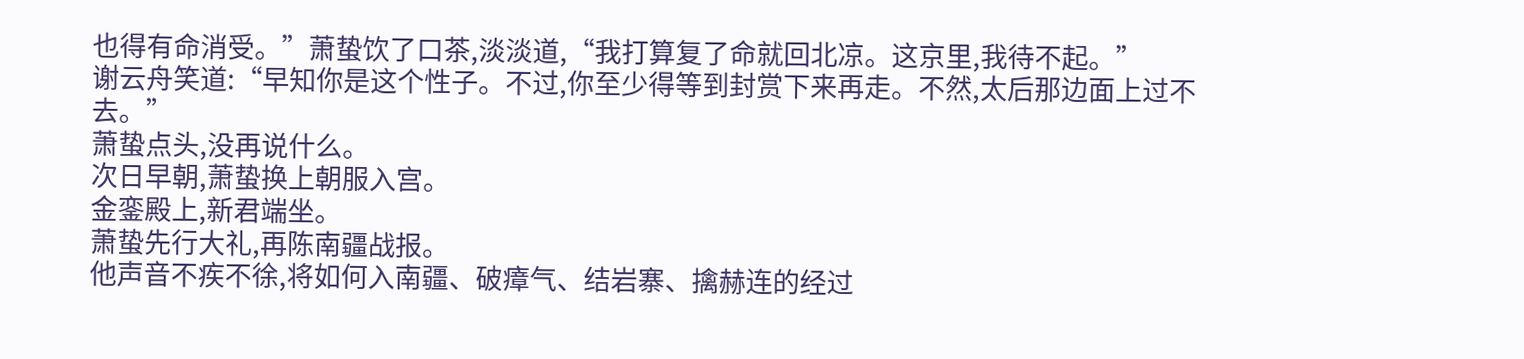也得有命消受。”萧蛰饮了口茶,淡淡道,“我打算复了命就回北凉。这京里,我待不起。”
谢云舟笑道:“早知你是这个性子。不过,你至少得等到封赏下来再走。不然,太后那边面上过不去。”
萧蛰点头,没再说什么。
次日早朝,萧蛰换上朝服入宫。
金銮殿上,新君端坐。
萧蛰先行大礼,再陈南疆战报。
他声音不疾不徐,将如何入南疆、破瘴气、结岩寨、擒赫连的经过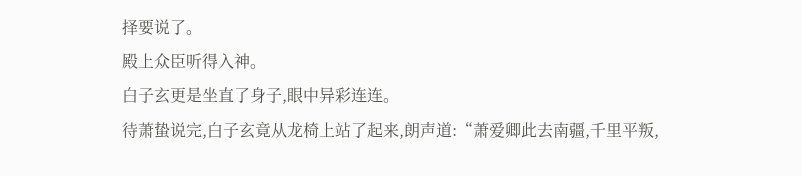择要说了。
殿上众臣听得入神。
白子玄更是坐直了身子,眼中异彩连连。
待萧蛰说完,白子玄竟从龙椅上站了起来,朗声道:“萧爱卿此去南疆,千里平叛,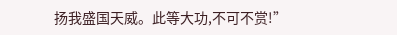扬我盛国天威。此等大功,不可不赏!”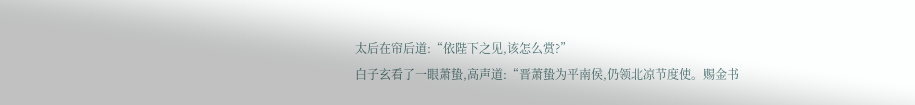太后在帘后道:“依陛下之见,该怎么赏?”
白子玄看了一眼萧蛰,高声道:“晋萧蛰为平南侯,仍领北凉节度使。赐金书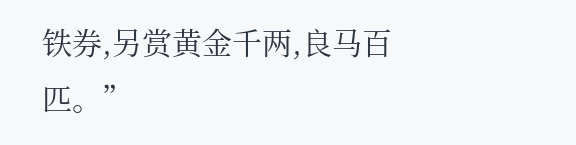铁券,另赏黄金千两,良马百匹。”